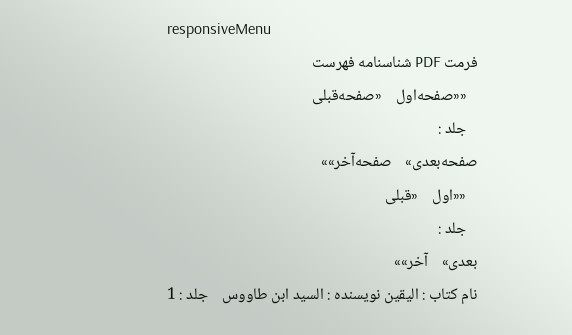responsiveMenu
فرمت PDF شناسنامه فهرست
   ««صفحه‌اول    «صفحه‌قبلی
   جلد :
صفحه‌بعدی»    صفحه‌آخر»»
   ««اول    «قبلی
   جلد :
بعدی»    آخر»»
نام کتاب : اليقين نویسنده : السيد ابن طاووس    جلد : 1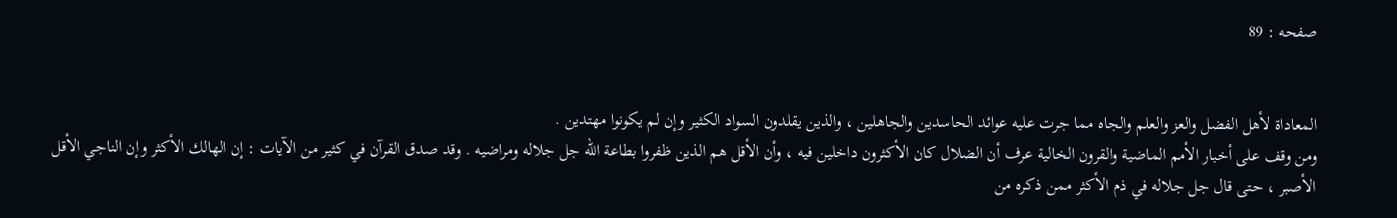صفحه : 89


المعاداة لأهل الفضل والعز والعلم والجاه مما جرت عليه عوائد الحاسدين والجاهلين ، والذين يقلدون السواد الكثير وإن لم يكونوا مهتدين .
ومن وقف على أخبار الأمم الماضية والقرون الخالية عرف أن الضلال كان الأكثرون داخلين فيه ، وأن الأقل هم الذين ظفروا بطاعة الله جل جلاله ومراضيه . وقد صدق القرآن في كثير من الآيات : إن الهالك الأكثر وإن الناجي الأقل الأصبر ، حتى قال جل جلاله في ذم الأكثر ممن ذكره من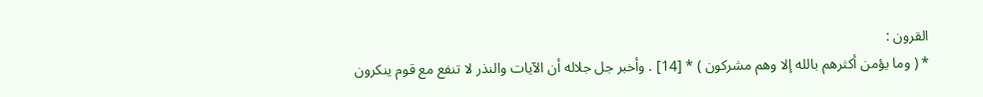القرون :
* ( وما يؤمن أكثرهم بالله إلا وهم مشركون ) * [14] . وأخبر جل جلاله أن الآيات والنذر لا تنفع مع قوم ينكرون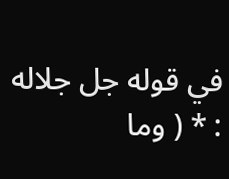في قوله جل جلاله : * ( وما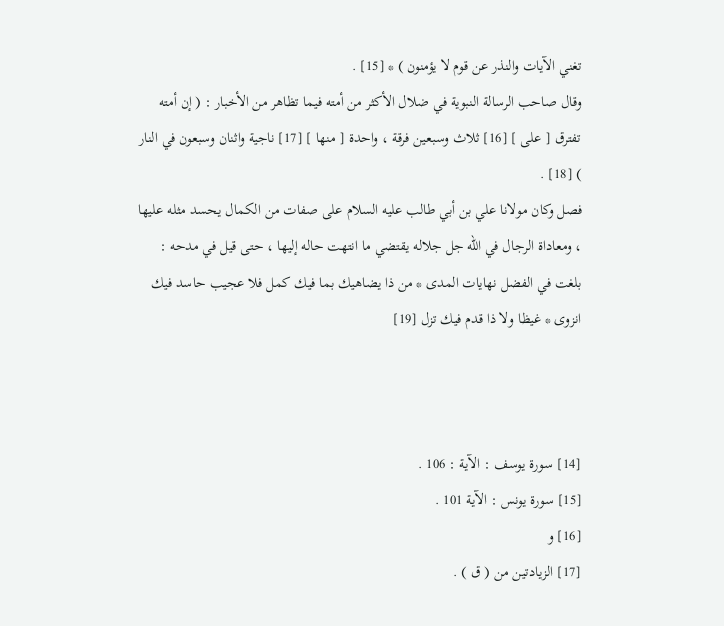تغني الآيات والنذر عن قوم لا يؤمنون ) * [15] .
وقال صاحب الرسالة النبوية في ضلال الأكثر من أمته فيما تظاهر من الأخبار : ( إن أمته تفترق [ على ] [16] ثلاث وسبعين فرقة ، واحدة [ منها ] [17] ناجية واثنان وسبعون في النار ) [18] .
فصل وكان مولانا علي بن أبي طالب عليه السلام على صفات من الكمال يحسد مثله عليها ، ومعاداة الرجال في الله جل جلاله يقتضي ما انتهت حاله إليها ، حتى قيل في مدحه :
بلغت في الفضل نهايات المدى * من ذا يضاهيك بما فيك كمل فلا عجيب حاسد فيك انزوى * غيظا ولا ذا قدم فيك تزل [19]



[14] سورة يوسف : الآية : 106 .
[15] سورة يونس : الآية 101 .
[16] و
[17] الزيادتين من ( ق ) .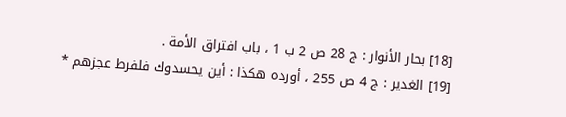[18] بحار الأنوار : ج 28 ص 2 ب 1 ، باب افتراق الأمة .
[19] الغدير : ج 4 ص 255 ، أورده هكذا : أين يحسدوك فلفرط عجزهم *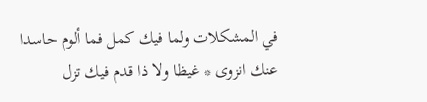في المشكلات ولما فيك كمل فما ألوم حاسدا عنك انزوى * غيظا ولا ذا قدم فيك تزل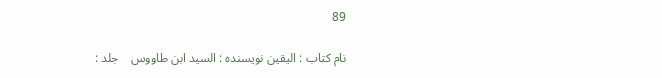89

نام کتاب : اليقين نویسنده : السيد ابن طاووس    جلد :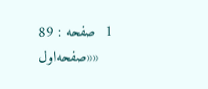1  صفحه : 89
   ««صفحه‌اول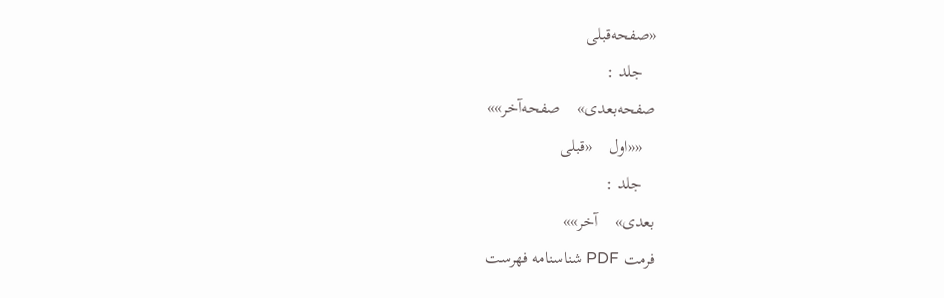«صفحه‌قبلی
   جلد :
صفحه‌بعدی»    صفحه‌آخر»»
   ««اول    «قبلی
   جلد :
بعدی»    آخر»»
فرمت PDF شناسنامه فهرست